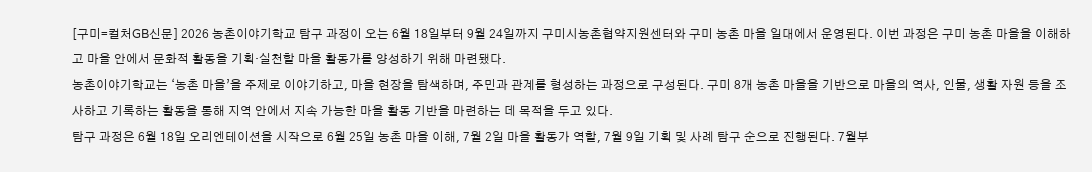[구미=컬처GB신문] 2026 농촌이야기학교 탐구 과정이 오는 6월 18일부터 9월 24일까지 구미시농촌협약지원센터와 구미 농촌 마을 일대에서 운영된다. 이번 과정은 구미 농촌 마을을 이해하고 마을 안에서 문화적 활동을 기획·실천할 마을 활동가를 양성하기 위해 마련됐다.
농촌이야기학교는 ‘농촌 마을’을 주제로 이야기하고, 마을 현장을 탐색하며, 주민과 관계를 형성하는 과정으로 구성된다. 구미 8개 농촌 마을을 기반으로 마을의 역사, 인물, 생활 자원 등을 조사하고 기록하는 활동을 통해 지역 안에서 지속 가능한 마을 활동 기반을 마련하는 데 목적을 두고 있다.
탐구 과정은 6월 18일 오리엔테이션을 시작으로 6월 25일 농촌 마을 이해, 7월 2일 마을 활동가 역할, 7월 9일 기획 및 사례 탐구 순으로 진행된다. 7월부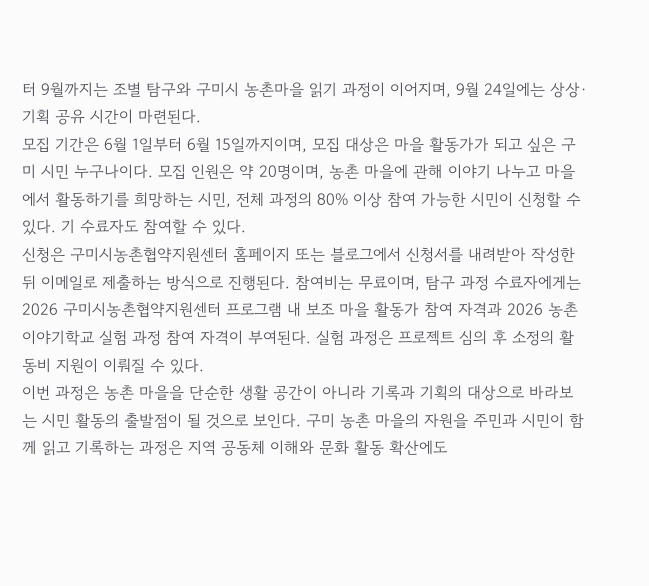터 9월까지는 조별 탐구와 구미시 농촌마을 읽기 과정이 이어지며, 9월 24일에는 상상·기획 공유 시간이 마련된다.
모집 기간은 6월 1일부터 6월 15일까지이며, 모집 대상은 마을 활동가가 되고 싶은 구미 시민 누구나이다. 모집 인원은 약 20명이며, 농촌 마을에 관해 이야기 나누고 마을에서 활동하기를 희망하는 시민, 전체 과정의 80% 이상 참여 가능한 시민이 신청할 수 있다. 기 수료자도 참여할 수 있다.
신청은 구미시농촌협약지원센터 홈페이지 또는 블로그에서 신청서를 내려받아 작성한 뒤 이메일로 제출하는 방식으로 진행된다. 참여비는 무료이며, 탐구 과정 수료자에게는 2026 구미시농촌협약지원센터 프로그램 내 보조 마을 활동가 참여 자격과 2026 농촌이야기학교 실험 과정 참여 자격이 부여된다. 실험 과정은 프로젝트 심의 후 소정의 활동비 지원이 이뤄질 수 있다.
이번 과정은 농촌 마을을 단순한 생활 공간이 아니라 기록과 기획의 대상으로 바라보는 시민 활동의 출발점이 될 것으로 보인다. 구미 농촌 마을의 자원을 주민과 시민이 함께 읽고 기록하는 과정은 지역 공동체 이해와 문화 활동 확산에도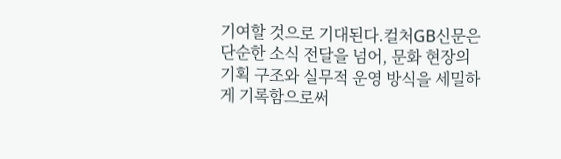기여할 것으로 기대된다.컬처GB신문은 단순한 소식 전달을 넘어, 문화 현장의 기획 구조와 실무적 운영 방식을 세밀하게 기록함으로써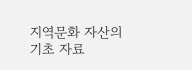지역문화 자산의 기초 자료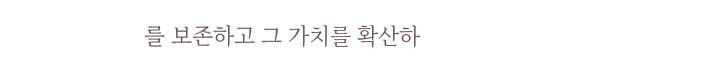를 보존하고 그 가치를 확산하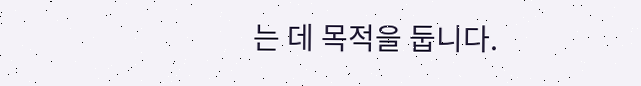는 데 목적을 둡니다.